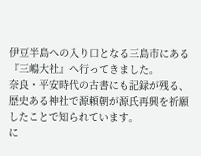伊豆半島への入り口となる三島市にある『三嶋大社』へ行ってきました。
奈良・平安時代の古書にも記録が残る、歴史ある神社で源頼朝が源氏再興を祈願したことで知られています。
に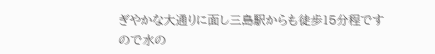ぎやかな大通りに面し三島駅からも徒歩15分程ですので水の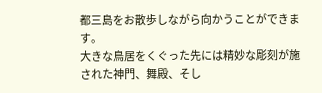都三島をお散歩しながら向かうことができます。
大きな鳥居をくぐった先には精妙な彫刻が施された神門、舞殿、そし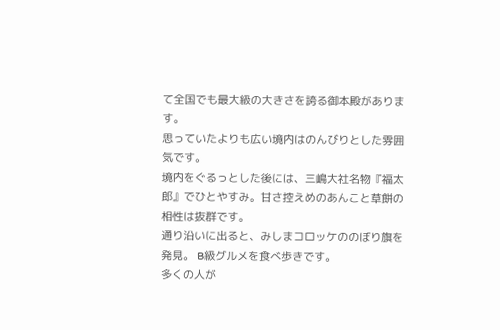て全国でも最大級の大きさを誇る御本殿があります。
思っていたよりも広い境内はのんびりとした雰囲気です。
境内をぐるっとした後には、三嶋大社名物『福太郎』でひとやすみ。甘さ控えめのあんこと草餅の相性は抜群です。
通り沿いに出ると、みしまコロッケののぼり旗を発見。 B級グルメを食べ歩きです。
多くの人が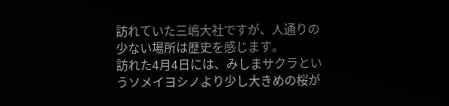訪れていた三嶋大社ですが、人通りの少ない場所は歴史を感じます。
訪れた4月4日には、みしまサクラというソメイヨシノより少し大きめの桜が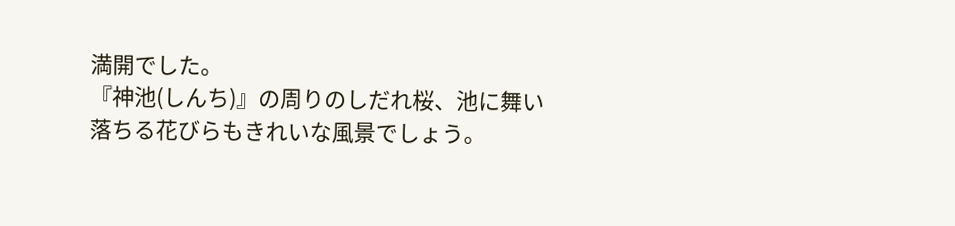満開でした。
『神池(しんち)』の周りのしだれ桜、池に舞い落ちる花びらもきれいな風景でしょう。